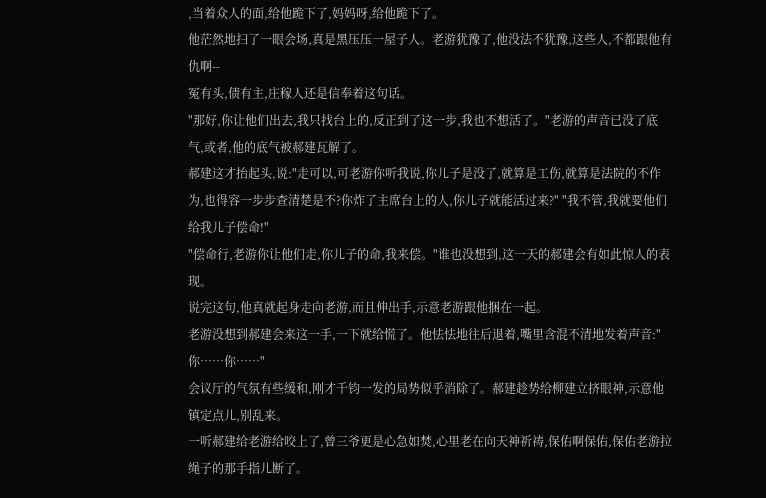,当着众人的面,给他跪下了,妈妈呀,给他跪下了。
他茫然地扫了一眼会场,真是黑压压一屋子人。老游犹豫了,他没法不犹豫,这些人,不都跟他有仇啊--
冤有头,债有主,庄稼人还是信奉着这句话。
"那好,你让他们出去,我只找台上的,反正到了这一步,我也不想活了。"老游的声音已没了底气,或者,他的底气被郝建瓦解了。
郝建这才抬起头,说:"走可以,可老游你听我说,你儿子是没了,就算是工伤,就算是法院的不作为,也得容一步步查清楚是不?你炸了主席台上的人,你儿子就能活过来?" "我不管,我就要他们给我儿子偿命!"
"偿命行,老游你让他们走,你儿子的命,我来偿。"谁也没想到,这一天的郝建会有如此惊人的表现。
说完这句,他真就起身走向老游,而且伸出手,示意老游跟他捆在一起。
老游没想到郝建会来这一手,一下就给慌了。他怯怯地往后退着,嘴里含混不清地发着声音:"你……你……"
会议厅的气氛有些缓和,刚才千钧一发的局势似乎消除了。郝建趁势给柳建立挤眼神,示意他镇定点儿,别乱来。
一听郝建给老游给咬上了,曾三爷更是心急如焚,心里老在向天神祈祷,保佑啊保佑,保佑老游拉绳子的那手指儿断了。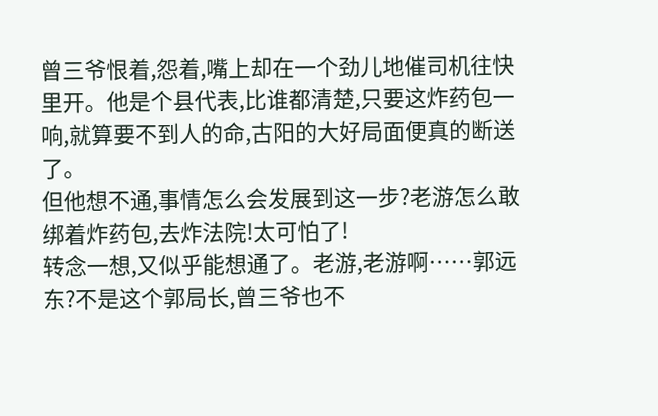曾三爷恨着,怨着,嘴上却在一个劲儿地催司机往快里开。他是个县代表,比谁都清楚,只要这炸药包一响,就算要不到人的命,古阳的大好局面便真的断送了。
但他想不通,事情怎么会发展到这一步?老游怎么敢绑着炸药包,去炸法院!太可怕了!
转念一想,又似乎能想通了。老游,老游啊……郭远东?不是这个郭局长,曾三爷也不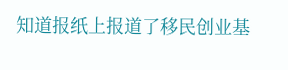知道报纸上报道了移民创业基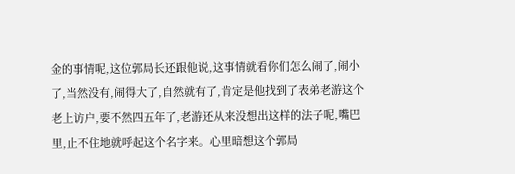金的事情呢,这位郭局长还跟他说,这事情就看你们怎么闹了,闹小了,当然没有,闹得大了,自然就有了,肯定是他找到了表弟老游这个老上访户,要不然四五年了,老游还从来没想出这样的法子呢,嘴巴里,止不住地就呼起这个名字来。心里暗想这个郭局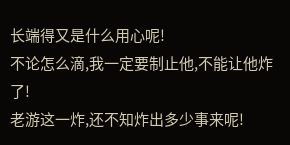长端得又是什么用心呢!
不论怎么滴,我一定要制止他,不能让他炸了!
老游这一炸,还不知炸出多少事来呢!